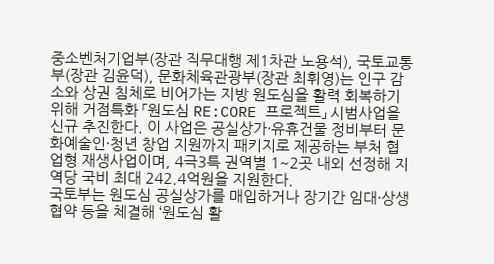중소벤처기업부(장관 직무대행 제1차관 노용석), 국토교통부(장관 김윤덕), 문화체육관광부(장관 최휘영)는 인구 감소와 상권 침체로 비어가는 지방 원도심을 활력 회복하기 위해 거점특화 「원도심 RE:CORE 프로젝트」 시범사업을 신규 추진한다. 이 사업은 공실상가·유휴건물 정비부터 문화예술인·청년 창업 지원까지 패키지로 제공하는 부처 협업형 재생사업이며, 4극3특 권역별 1~2곳 내외 선정해 지역당 국비 최대 242.4억원을 지원한다.
국토부는 원도심 공실상가를 매입하거나 장기간 임대·상생협약 등을 체결해 ‘원도심 활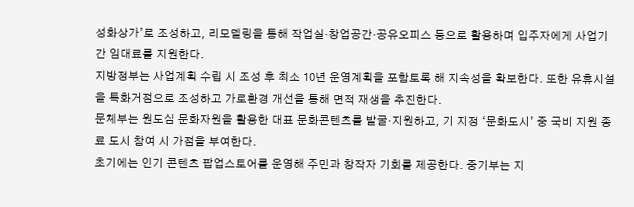성화상가’로 조성하고, 리모델링을 통해 작업실·창업공간·공유오피스 등으로 활용하며 입주자에게 사업기간 임대료를 지원한다.
지방정부는 사업계획 수립 시 조성 후 최소 10년 운영계획을 포함토록 해 지속성을 확보한다. 또한 유휴시설을 특화거점으로 조성하고 가로환경 개선을 통해 면적 재생을 추진한다.
문체부는 원도심 문화자원을 활용한 대표 문화콘텐츠를 발굴·지원하고, 기 지정 ‘문화도시’ 중 국비 지원 종료 도시 참여 시 가점을 부여한다.
초기에는 인기 콘텐츠 팝업스토어를 운영해 주민과 창작자 기회를 제공한다. 중기부는 지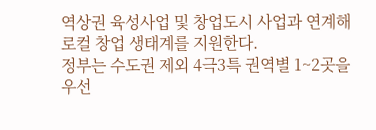역상권 육성사업 및 창업도시 사업과 연계해 로컬 창업 생태계를 지원한다.
정부는 수도권 제외 4극3특 권역별 1~2곳을 우선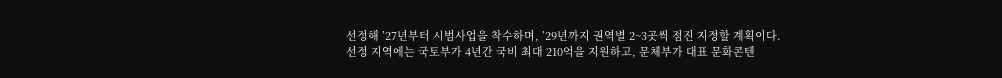선정해 ’27년부터 시범사업을 착수하며, ’29년까지 권역별 2~3곳씩 점진 지정할 계획이다.
선정 지역에는 국토부가 4년간 국비 최대 210억을 지원하고, 문체부가 대표 문화콘텐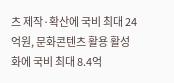츠 제작·확산에 국비 최대 24억원, 문화콘텐츠 활용 활성화에 국비 최대 8.4억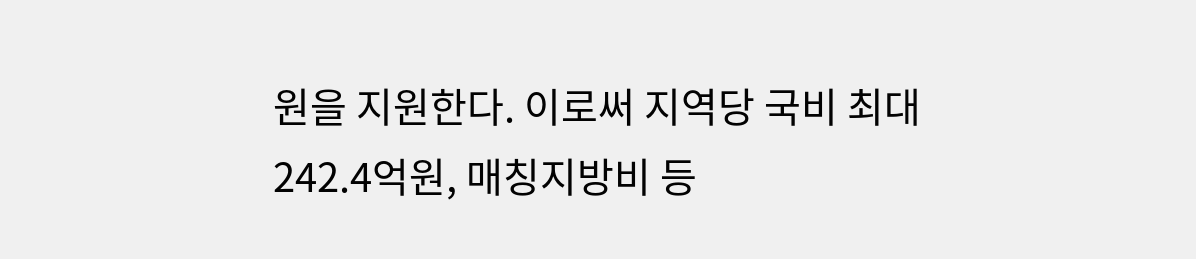원을 지원한다. 이로써 지역당 국비 최대 242.4억원, 매칭지방비 등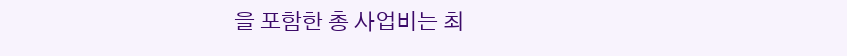을 포함한 총 사업비는 최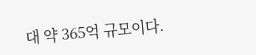대 약 365억 규모이다.